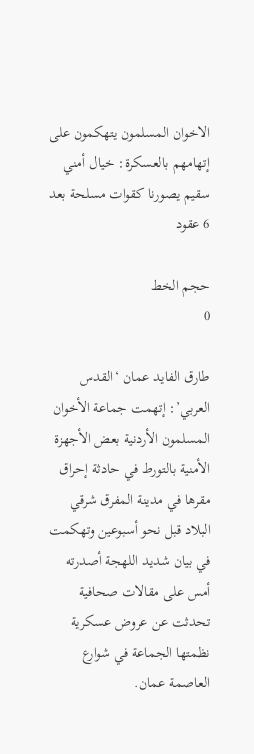الاخوان المسلمون يتهكمون على إتهامهم بالعسكرة: خيال أمني سقيم يصورنا كقوات مسلحة بعد 6 عقود

حجم الخط
0

طارق الفايد عمان ‘القدس العربي’: إتهمت جماعة الأخوان المسلمون الأردنية بعض الأجهزة الأمنية بالتورط في حادثة إحراق مقرها في مدينة المفرق شرقي البلاد قبل نحو أسبوعين وتهكمت في بيان شديد اللهجة أصدرته أمس على مقالات صحافية تحدثت عن عروض عسكرية نظمتها الجماعة في شوارع العاصمة عمان.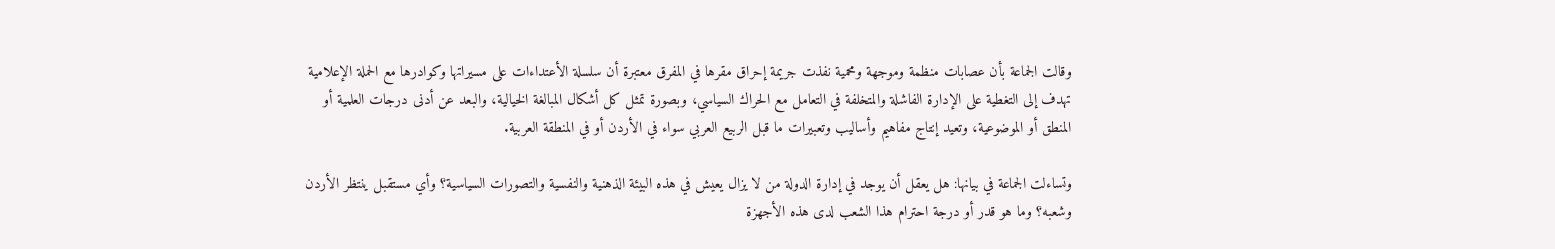وقالت الجماعة بأن عصابات منظمة وموجهة ومحمية نفذت جريمة إحراق مقرها في المفرق معتبرة أن سلسلة الأعتداءات على مسيراتها وكوادرها مع الحملة الإعلامية تهدف إلى التغطية على الإدارة الفاشلة والمتخلفة في التعامل مع الحراك السياسي، وبصورة تمثل كل أشكال المبالغة الخيالية، والبعد عن أدنى درجات العلمية أو المنطق أو الموضوعية، وتعيد إنتاج مفاهيم وأساليب وتعبيرات ما قبل الربيع العربي سواء في الأردن أو في المنطقة العربية.

وتساءلت الجماعة في بيانها: هل يعقل أن يوجد في إدارة الدولة من لا يزال يعيش في هذه البيئة الذهنية والنفسية والتصورات السياسية؟ وأي مستقبل ينتظر الأردن وشعبه؟ وما هو قدر أو درجة احترام هذا الشعب لدى هذه الأجهزة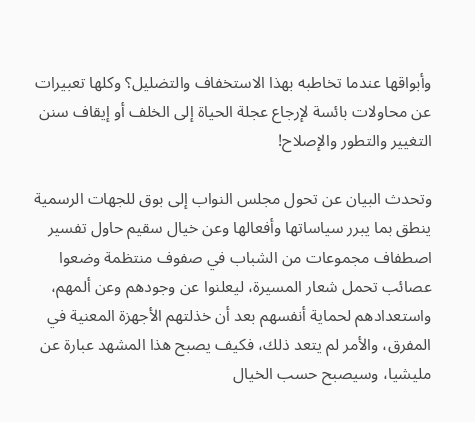وأبواقها عندما تخاطبه بهذا الاستخفاف والتضليل؟ وكلها تعبيرات عن محاولات بائسة لإرجاع عجلة الحياة إلى الخلف أو إيقاف سنن التغيير والتطور والإصلاح!

وتحدث البيان عن تحول مجلس النواب إلى بوق للجهات الرسمية ينطق بما يبرر سياساتها وأفعالها وعن خيال سقيم حاول تفسير اصطفاف مجموعات من الشباب في صفوف منتظمة وضعوا عصائب تحمل شعار المسيرة، ليعلنوا عن وجودهم وعن ألمهم، واستعدادهم لحماية أنفسهم بعد أن خذلتهم الأجهزة المعنية في المفرق، والأمر لم يتعد ذلك، فكيف يصبح هذا المشهد عبارة عن مليشيا، وسيصبح حسب الخيال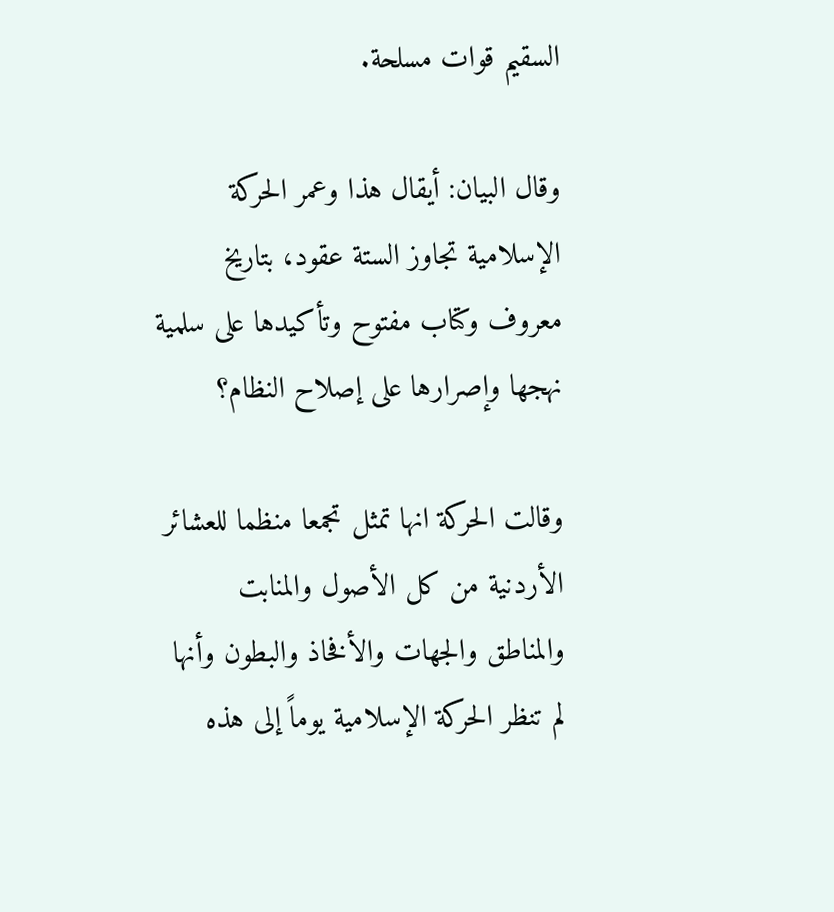السقيم قوات مسلحة.

وقال البيان: أيقال هذا وعمر الحركة الإسلامية تجاوز الستة عقود، بتاريخ معروف وكتاب مفتوح وتأكيدها على سلمية نهجها وإصرارها على إصلاح النظام؟

وقالت الحركة انها تمثل تجمعا منظما للعشائر الأردنية من كل الأصول والمنابت والمناطق والجهات والأفخاذ والبطون وأنها لم تنظر الحركة الإسلامية يوماً إلى هذه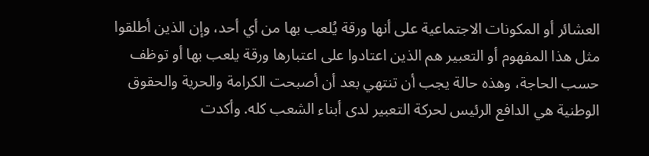العشائر أو المكونات الاجتماعية على أنها ورقة يُلعب بها من أي أحد، وإن الذين أطلقوا مثل هذا المفهوم أو التعبير هم الذين اعتادوا على اعتبارها ورقة يلعب بها أو توظف حسب الحاجة، وهذه حالة يجب أن تنتهي بعد أن أصبحت الكرامة والحرية والحقوق الوطنية هي الدافع الرئيس لحركة التعبير لدى أبناء الشعب كله. وأكدت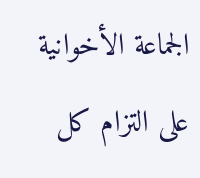الجماعة الأخوانية على التزام كل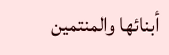أبنائها والمنتمين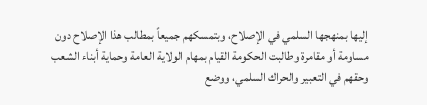إليها بمنهجها السلمي في الإصلاح، وبتمسكهم جميعاً بمطالب هذا الإصلاح دون مساومة أو مقامرة وطالبت الحكومة القيام بمهام الولاية العامة وحماية أبناء الشعب وحقهم في التعبير والحراك السلمي، ووضع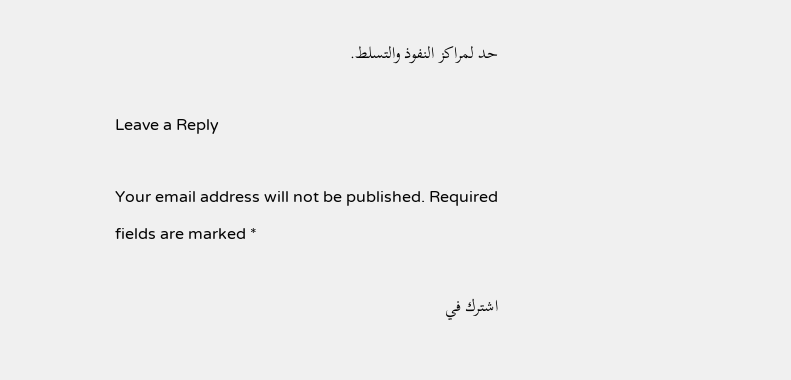حد لمراكز النفوذ والتسلط.

Leave a Reply

Your email address will not be published. Required fields are marked *

اشترك في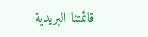قائمتنا البريدية